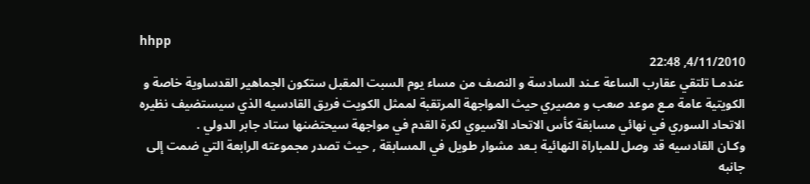hhpp
4/11/2010, 22:48
عندمـا تلتقي عقارب الساعة عـند السادسة و النصف من مساء يوم السبت المقبل ستكون الجماهير القدساوية خاصة و الكويتية عامة مـع موعد صعب و مصيري حيث المواجهة المرتقبة لممثل الكويت فريق القادسيه الذي سيستضيف نظيره الاتحاد السوري في نهائي مسابقة كأس الاتحاد الآسيوي لكرة القدم في مواجهة سيحتضنها ستاد جابر الدولي .
وكـان القادسيه قد وصل للمباراة النهائية بـعد مشوار طويل في المسابقة , حيث تصدر مجموعته الرابعة التي ضمت إلى جانبه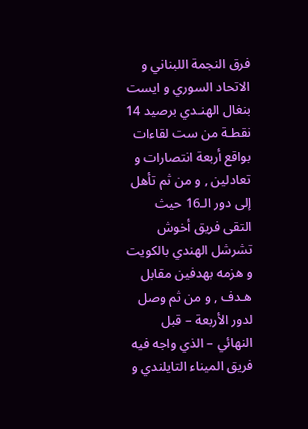فرق النجمة اللبناني و الاتحاد السوري و ايست بنغال الهنـدي برصيد 14 نقطـة من ست لقاءات بواقع أربعة انتصارات و تعادلين , و من ثم تأهل إلى دور الـ16 حيث التقى فريق أخوش تشرشل الهندي بالكويت و هزمه بهدفين مقابل هـدف , و من ثم وصل لدور الأربعة – قبل النهائي – الذي واجه فيه فريق الميناء التايلندي و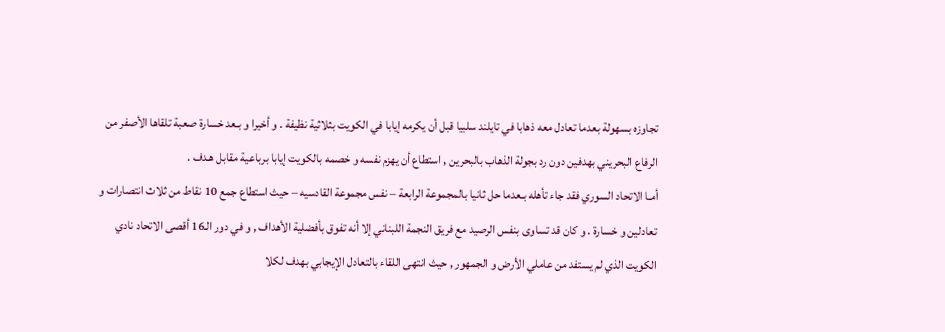تجاوزه بسهولة بعدما تعادل معه ذهابا في تايلند سلبيا قبل أن يكرمه إيابا في الكويت بثلاثية نظيفة . و أخيرا و بـعد خسارة صعبة تلقاها الأصفر من الرفاع البحريني بهدفين دون رد بجولة الذهاب بالبحرين , استطاع أن يهزم نفسه و خصمه بالكويت إيابا برباعية مقابل هـدف .
أمـا الاتحاد السوري فقد جاء تأهله بـعدما حل ثانيا بالمجموعة الرابعة – نفس مجموعة القادسيه – حيث استطاع جمع 10 نقاط من ثلاث انتصارات و تعادلين و خسارة . و كان قد تساوى بنفس الرصيد مع فريق النجمة اللبناني إلا أنه تفوق بأفضلية الأهداف , و في دور الـ16 أقصى الاتحاد نادي الكويت الذي لم يستفد من عاملي الأرض و الجمهور , حيث انتهى اللقاء بالتعادل الإيجابي بهدف لكلا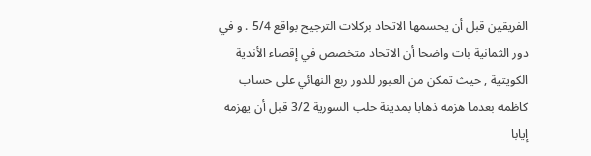الفريقين قبل أن يحسمها الاتحاد بركلات الترجيح بواقع 5/4 . و في دور الثمانية بات واضحا أن الاتحاد متخصص في إقصاء الأندية الكويتية , حيث تمكن من العبور للدور ربع النهائي على حساب كاظمه بعدما هزمه ذهابا بمدينة حلب السورية 3/2 قبل أن يهزمه إيابا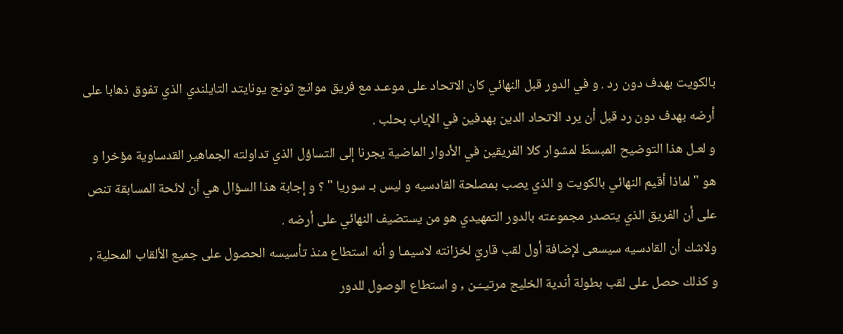بالكويت بهدف دون رد . و في الدور قبل النهائي كان الاتحاد على موعـد مع فريق موانج ثونج يونايتد التايلندي الذي تفوق ذهابا على أرضه بهدف دون رد قبل أن يرد الاتحاد الدين بهدفين في الإياب بحلب .
و لعـل هذا التوضيح المبسطّ لمشوار كلا الفريقين في الأدوار الماضية يجرنا إلى التساؤل الذي تداولته الجماهير القدساوية مؤخرا و هو " لماذا أقيم النهائي بالكويت و الذي يصب بمصلحة القادسيه و ليس بـ سوريا " ؟ و إجابة هذا السؤال هي أن لائحة المسابقة تنص على أن الفريق الذي يتصدر مجموعته بالدور التمهيدي هو من يستضيف النهائي على أرضه .
ولاشك أن القادسيه سيسعى لإضافة أول لقب قاريّ لخزانته لاسيمـا و أنه استطاع منذ تأسيسه الحصول على جميع الألقاب المحلية , و كذلك حصل على لقب بطولة أندية الخليج مرتيــّـن , و استطاع الوصول للدور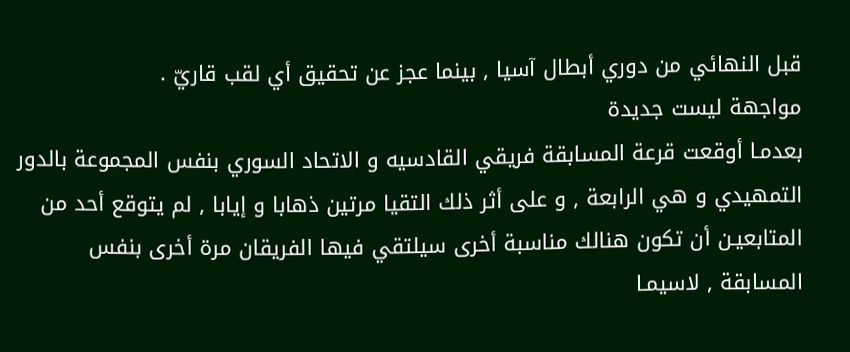قبل النهائي من دوري أبطال آسيا , بينما عجز عن تحقيق أي لقب قاريّ .
مواجهة ليست جديدة
بعدمـا أوقعت قرعة المسابقة فريقي القادسيه و الاتحاد السوري بنفس المجموعة بالدور التمهيدي و هي الرابعة , و على أثر ذلك التقيا مرتين ذهابا و إيابا , لم يتوقع أحد من المتابعيـن أن تكون هنالك مناسبة أخرى سيلتقي فيها الفريقان مرة أخرى بنفس المسابقة , لاسيمـا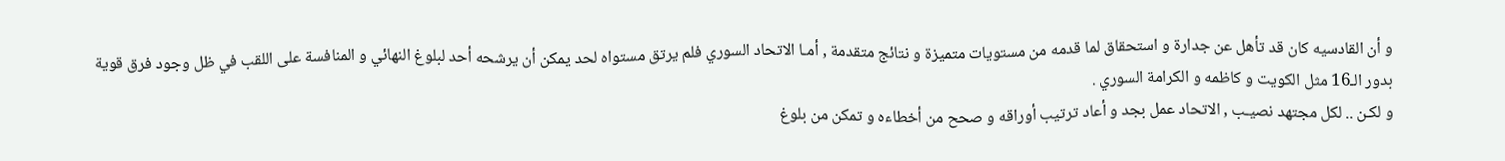و أن القادسيه كان قد تأهل عن جدارة و استحقاق لما قدمه من مستويات متميزة و نتائج متقدمة , أمـا الاتحاد السوري فلم يرتق مستواه لحد يمكن أن يرشحه أحد لبلوغ النهائي و المنافسة على اللقب في ظل وجود فرق قوية بدور الـ16 مثل الكويت و كاظمه و الكرامة السوري .
و لكـن .. لكل مجتهد نصيـب , الاتحاد عمل بجد و أعاد ترتيب أوراقه و صحح من أخطاءه و تمكن من بلوغ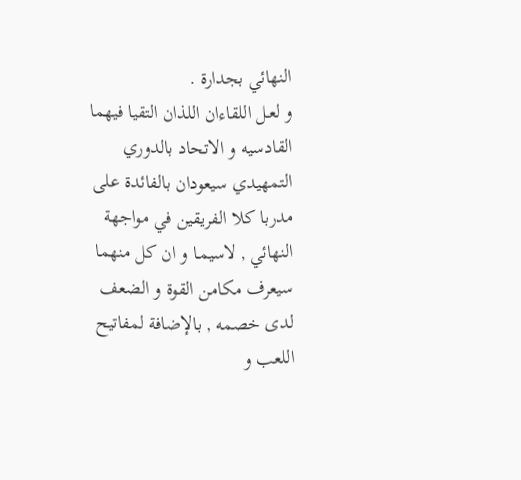النهائي بجدارة .
و لعـل اللقاءان اللذان التقيا فيهما القادسيه و الاتحاد بالدوري التمهيدي سيعودان بالفائدة على مدربا كلا الفريقين في مواجهة النهائي , لاسيمـا و ان كل منهما سيعرف مكامن القوة و الضعف لدى خصمه , بالإضافة لمفاتيح اللعب و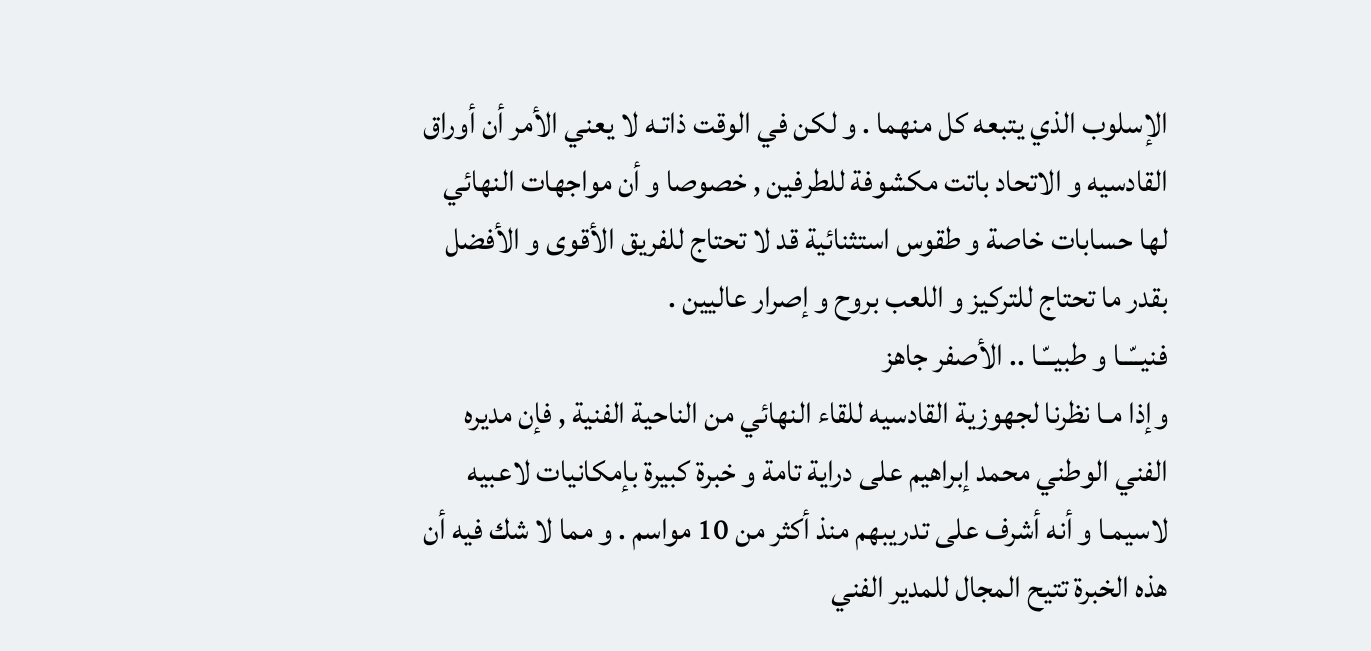الإسلوب الذي يتبعه كل منهما . و لكن في الوقت ذاتـه لا يعني الأمر أن أوراق القادسيه و الاتحاد باتت مكشوفة للطرفين , خصوصا و أن مواجهات النهائي لها حسابات خاصة و طقوس استثنائية قد لا تحتاج للفريق الأقوى و الأفضل بقدر ما تحتاج للتركيز و اللعب بروح و إصرار عاليين .
فنيــّــا و طبيــّـا .. الأصفر جاهز
وإذا مـا نظرنا لجهوزية القادسيه للقاء النهائي من الناحية الفنية , فإن مديره الفني الوطني محمد إبراهيم على دراية تامة و خبرة كبيرة بإمكانيات لاعبيه لاسيمـا و أنه أشرف على تدريبهم منذ أكثر من 10 مواسم . و مما لا شك فيه أن هذه الخبرة تتيح المجال للمدير الفني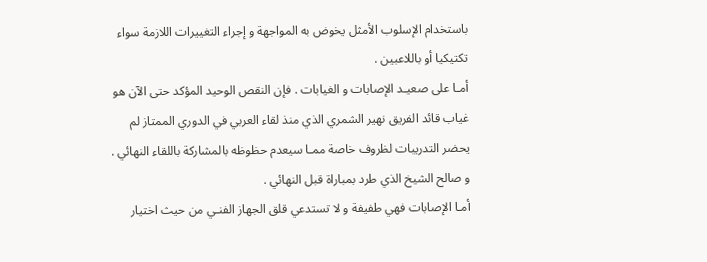باستخدام الإسلوب الأمثل يخوض به المواجهة و إجراء التغييرات اللازمة سواء تكتيكيا أو باللاعبين .
أمـا على صعيـد الإصابات و الغيابات . فإن النقص الوحيد المؤكد حتى الآن هو غياب قائد الفريق نهير الشمري الذي منذ لقاء العربي في الدوري الممتاز لم يحضر التدريبات لظروف خاصة ممـا سيعدم حظوظه بالمشاركة باللقاء النهائي . و صالح الشيخ الذي طرد بمباراة قبل النهائي .
أمـا الإصابات فهي طفيفة و لا تستدعي قلق الجهاز الفنـي من حيث اختيار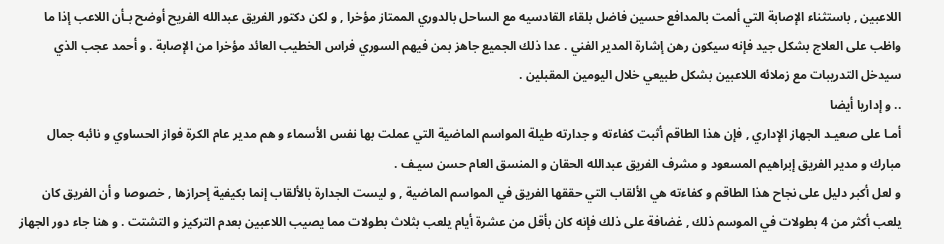اللاعبين , باستثناء الإصابة التي ألمت بالمدافع حسين فاضل بلقاء القادسيه مع الساحل بالدوري الممتاز مؤخرا , و لكن دكتور الفريق عبدالله الفريح أوضح بـأن اللاعب إذا ما واظب على العلاج بشكل جيد فإنه سيكون رهن إشارة المدير الفني . عدا ذلك الجميع جاهز بمن فيهم السوري فراس الخطيب العائد مؤخرا من الإصابة . و أحمد عجب الذي سيدخل التدريبات مع زملائه اللاعبين بشكل طبيعي خلال اليومين المقبلين .
.. و إداريا أيضا
أمـا على صعيـد الجهاز الإداري , فإن هذا الطاقم أثبت كفاءته و جدارته طيلة المواسم الماضية التي عملت بها نفس الأسماء و هم مدير عام الكرة فواز الحساوي و نائبه جمال مبارك و مدير الفريق إبراهيم المسعود و مشرف الفريق عبدالله الحقان و المنسق العام حسن سيـف .
و لعل أكبر دليل على نجاح هذا الطاقم و كفاءته هي الألقاب التي حققها الفريق في المواسم الماضية , و ليست الجدارة بالألقاب إنما بكيفية إحرازها , خصوصا و أن الفريق كان يلعب أكثر من 4 بطولات في الموسم ذلك , غضافة على ذلك فإنه كان بأقل من عشرة أيام يلعب بثلاث بطولات مما يصيب اللاعبين بعدم التركيز و التشتت . و هنا جاء دور الجهاز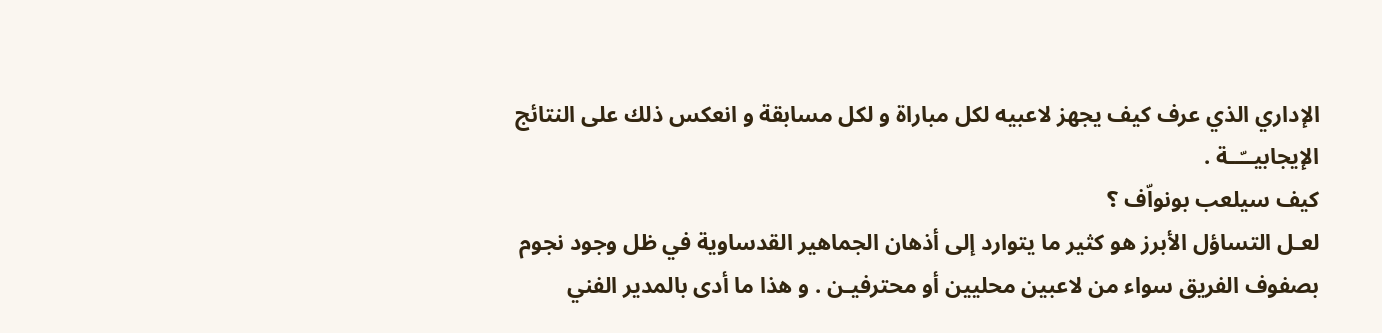الإداري الذي عرف كيف يجهز لاعبيه لكل مباراة و لكل مسابقة و انعكس ذلك على النتائج الإيجابيــّــة .
كيف سيلعب بونواّف ؟
لعـل التساؤل الأبرز هو كثير ما يتوارد إلى أذهان الجماهير القدساوية في ظل وجود نجوم بصفوف الفريق سواء من لاعبين محليين أو محترفيـن . و هذا ما أدى بالمدير الفني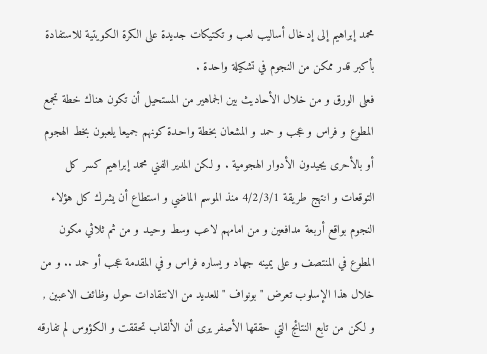محمد إبراهيم إلى إدخال أساليب لعب و تكتيكات جديدة على الكرة الكويتية للاستفادة بأكبر قدر ممكن من النجوم في تشكيلة واحدة .
فعلى الورق و من خلال الأحاديث بين الجماهير من المستحيل أن تكون هناك خطة تجمع المطوع و فراس و عجب و حمد و المشعان بخطة واحـدة كونهم جميعا يلعبون بخط الهجوم أو بالأحرى يجيدون الأدوار الهجومية . و لكن المدير الفني محمد إبراهيم كسر كل التوقعات و انتهج طريقة 4/2/3/1 منذ الموسم الماضي و استطاع أن يشرك كل هؤلاء النجوم بواقع أربعة مدافعين و من امامهم لاعب وسط وحيـد و من ثم ثلاثي مكون المطوع في المنتصف و على يمينه جهاد و يساره فراس و في المقدمة عجب أو حمد .. و من خلال هذا الإسلوب تعرض " بونواف " للعديد من الانتقادات حول وظائف الاعبين , و لكن من تابع النتائج التي حققها الأصفر يرى أن الألقاب تحققت و الكؤوس لم تفارقه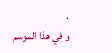.
و في هذا الموسم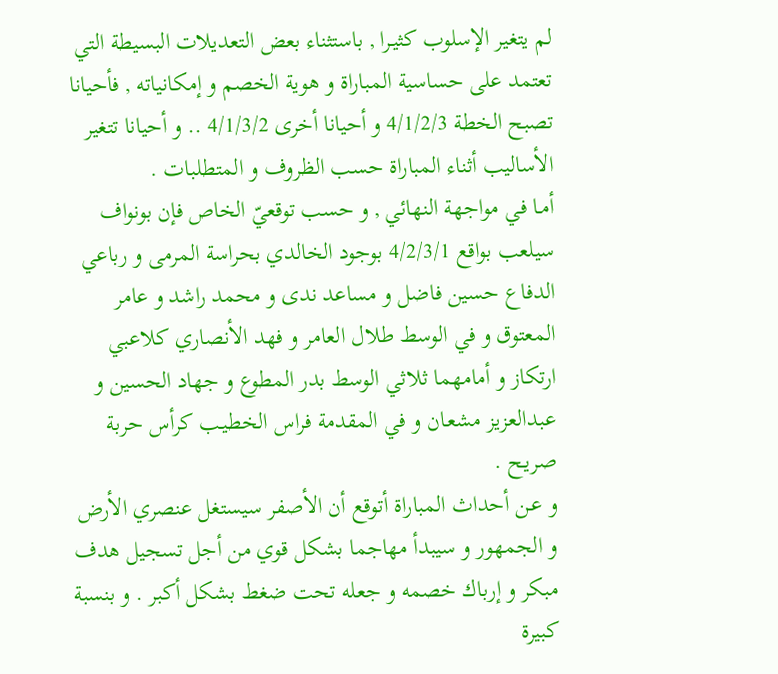لم يتغير الإسلوب كثيـرا , باستثناء بعض التعديلات البسيطة التي تعتمد على حساسية المباراة و هوية الخصم و إمكانياته , فأحيانا تصبح الخطة 4/1/2/3 و أحيانا أخرى 4/1/3/2 .. و أحيانا تتغير الأساليب أثناء المباراة حسب الظروف و المتطلبات .
أمـا في مواجهة النهائي , و حسب توقعيّ الخاص فإن بونواف سيلعب بواقع 4/2/3/1 بوجود الخالدي بحراسة المرمى و رباعي الدفاع حسين فاضل و مساعد ندى و محمد راشد و عامر المعتوق و في الوسط طلال العامر و فهد الأنصاري كلاعبي ارتكاز و أمامهما ثلاثي الوسط بدر المطوع و جهاد الحسين و عبدالعزيز مشعـان و في المقدمة فراس الخطيـب كرأس حربة صريـح .
و عـن أحداث المباراة أتوقع أن الأصفر سيستغل عنصري الأرض و الجمهور و سيبدأ مهاجما بشكل قوي من أجل تسجيل هدف مبكر و إرباك خصمه و جعله تحت ضغط بشكل أكبر . و بنسبة كبيرة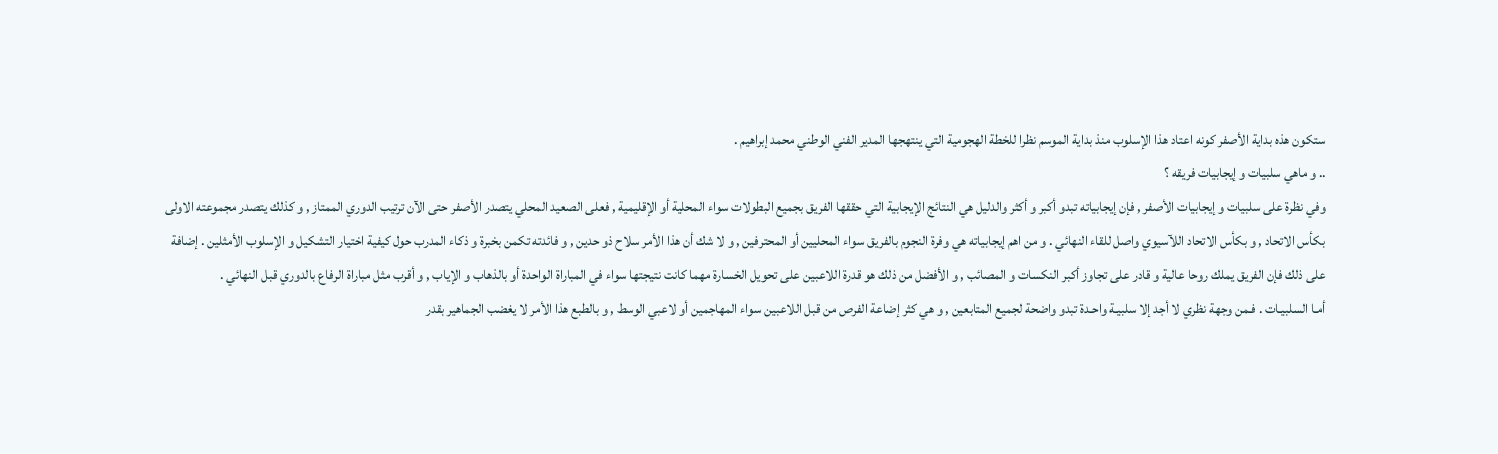ستكون هذه بداية الأصفر كونه اعتاد هذا الإسلوب منذ بداية الموسم نظرا للخطة الهجومية التي ينتهجها المدير الفني الوطني محمد إبراهيم .
.. و ماهي سلبيات و إيجابيات فريقه ؟
وفي نظرة على سلبيات و إيجابيات الأصفر , فإن إيجابياته تبدو أكبر و أكثر والدليل هي النتائج الإيجابية التي حققها الفريق بجميع البطولات سواء المحلية أو الإقليمية , فعلى الصعيد المحلي يتصدر الأصفر حتى الآن ترتيب الدوري الممتاز , و كذلك يتصدر مجموعته الاولى بكأس الاتحاد , و بكأس الاتحاد اللآسيوي واصل للقاء النهائي . و من اهم إيجابياته هي وفرة النجوم بالفريق سواء المحليين أو المحترفين , و لا شك أن هذا الأمر سلاح ذو حدين , و فائدته تكمن بخبرة و ذكاء المدرب حول كيفية اختيار التشكيل و الإسلوب الأمثلين . إضافة على ذلك فإن الفريق يملك روحا عالية و قادر على تجاوز أكبر النكسات و المصائب , و الأفضل من ذلك هو قدرة اللاعبين على تحويل الخسارة مهما كانت نتيجتها سواء في المباراة الواحدة أو بالذهاب و الإياب , و أقرب مثل مباراة الرفاع بالدوري قبل النهائي .
أمـا السلبيـات . فـمن وجهة نظري لا أجد إلا سلبيـة واحـدة تبدو واضحة لجميع المتابعين , و هي كثر إضاعة الفرص من قبل اللاعبين سواء المهاجمين أو لاعبي الوسط , و بالطبع هذا الأمر لا يغضب الجماهير بقدر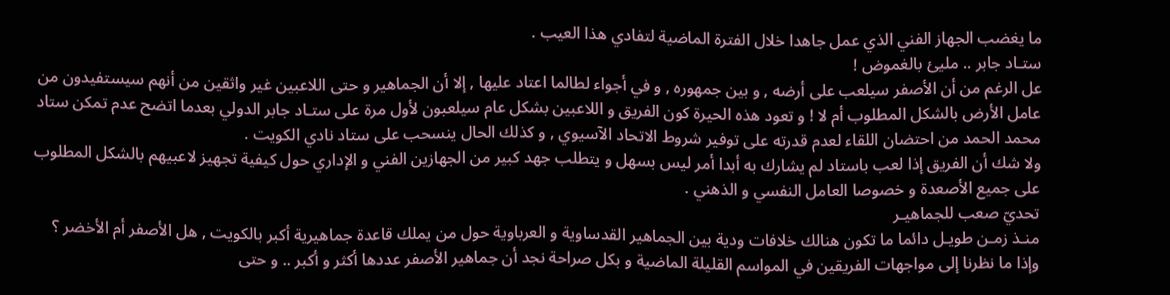ما يغضب الجهاز الفني الذي عمل جاهدا خلال الفترة الماضية لتفادي هذا العيب .
ستـاد جابر .. مليئ بالغموض !
عل الرغم من أن الأصفر سيلعب على أرضه , و بين جمهوره , و في أجواء لطالما اعتاد عليها , إلا أن الجماهير و حتى اللاعبين غير واثقين من أنهم سيستفيدون من عامل الأرض بالشكل المطلوب أم لا ! و تعود هذه الحيرة كون الفريق و اللاعبين بشكل عام سيلعبون لأول مرة على ستـاد جابر الدولي بعدما اتضح عدم تمكن ستاد محمد الحمد من احتضان اللقاء لعدم قدرته على توفير شروط الاتحاد الآسيوي , و كذلك الحال ينسحب على ستاد نادي الكويت .
ولا شك أن الفريق إذا لعب باستاد لم يشارك به أبدا أمر ليس بسهل و يتطلب جهد كبير من الجهازين الفني و الإداري حول كيفية تجهيز لاعبيهم بالشكل المطلوب على جميع الأصعدة و خصوصا العامل النفسي و الذهني .
تحديّ صعب للجماهيـر
منـذ زمـن طويـل دائما ما تكون هنالك خلافات ودية بين الجماهير القدساوية و العرباوية حول من يملك قاعدة جماهيرية أكبر بالكويت , هل الأصفر أم الأخضر ؟
وإذا ما نظرنا إلى مواجهات الفريقين في المواسم القليلة الماضية و بكل صراحة نجد أن جماهير الأصفر عددها أكثر و أكبر .. و حتى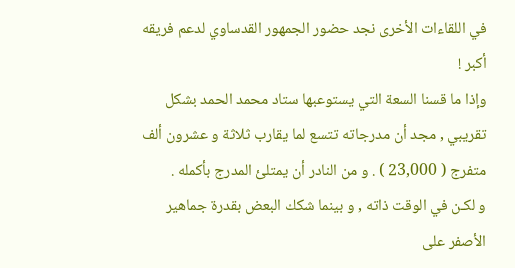في اللقاءات الأخرى نجد حضور الجمهور القدساوي لدعم فريقه أكبر !
وإذا ما قسنا السعة التي يستوعبها ستاد محمد الحمد بشكل تقريبي , مجد أن مدرجاته تتسع لما يقارب ثلاثة و عشرون ألف متفرج ( 23,000 ) . و من النادر أن يمتلئ المدرج بأكمله .
و لكـن في الوقت ذاته , و بينما شكك البعض بقدرة جماهير الأصفر على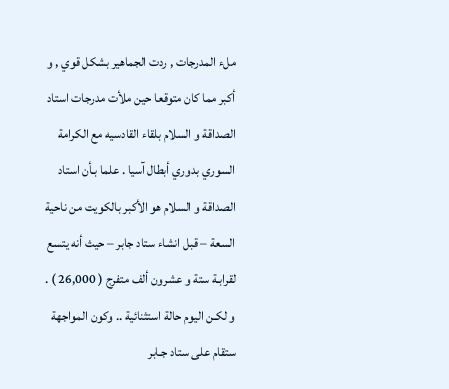ملء المدرجات , ردت الجماهير بشكل قوي , و أكبر مما كان متوقعا حين ملأت مدرجات استاد الصداقة و السلام بلقاء القادسيه مع الكرامة السوري بدوري أبطال آسيا . علما بـأن استاد الصداقة و السلام هو الأكبر بالكويت من ناحية السعة – قبل انشاء ستاد جابر – حيث أنه يتسع لقرابـة ستة و عشرون ألف متفرج ( 26,000 ) .
و لكـن اليوم حالة استثنائية .. وكون المواجهة ستقام على ستاد جـابر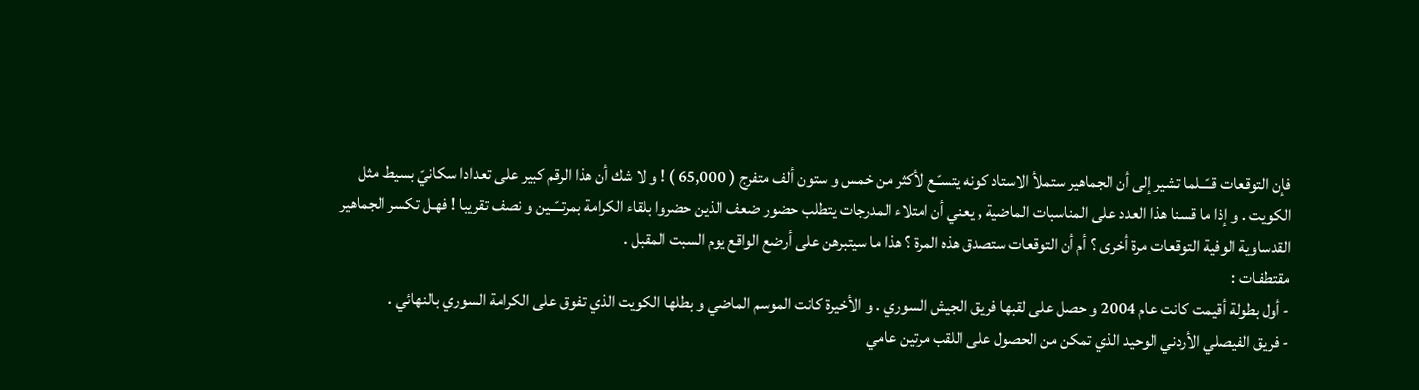فإن التوقعات قــّــلما تشير إلى أن الجماهير ستملأ الاستاد كونه يتسـّـع لأكثر من خمس و ستون ألف متفرج ( 65,000 ) ! و لا شك أن هذا الرقم كبير على تعدادا سكانيّ بسيط مثل الكويت . و إذا ما قسنا هذا العدد على المناسبات الماضية , يعني أن امتلاء المدرجات يتطلب حضور ضعف الذين حضروا بلقاء الكرامة بمرتــّــين و نصف تقريبا ! فهـل تكسر الجماهير القدساوية الوفية التوقعات مرة أخرى ؟ أم أن التوقعات ستصدق هذه المرة ؟ هذا ما سيتبرهن على أرضع الواقع يوم السبت المقبل .
مقتطفـات :
- أول بطولة أقيمت كانت عام 2004 و حصل على لقبها فريق الجيش السوري . و الأخيرة كانت الموسم الماضي و بطلها الكويت الذي تفوق على الكرامة السوري بالنهائي .
- فريق الفيصلي الأردني الوحيد الذي تمكن من الحصول على اللقب مرتين عامي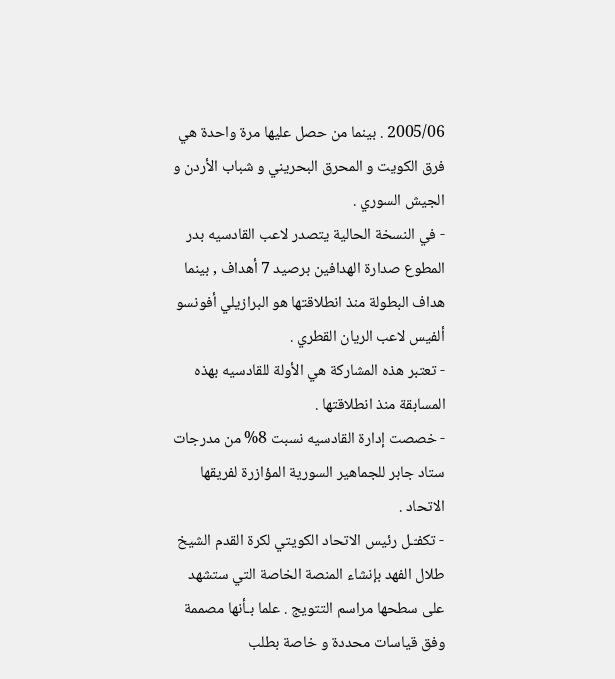2005/06 . بينما من حصل عليها مرة واحدة هي فرق الكويت و المحرق البحريني و شباب الأردن و الجيش السوري .
- في النسخة الحالية يتصدر لاعب القادسيه بدر المطوع صدارة الهدافين برصيد 7 أهداف , بينما هداف البطولة منذ انطلاقتها هو البرازيلي أفونسو ألفيس لاعب الريان القطري .
- تعتبر هذه المشاركة هي الأولة للقادسيه بهذه المسابقة منذ انطلاقتها .
- خصصت إدارة القادسيه نسبت 8% من مدرجات ستاد جابر للجماهير السورية المؤازرة لفريقها الاتحاد .
- تكفـّـل رئيس الاتحاد الكويتي لكرة القدم الشيخ طلال الفهد بإنشاء المنصة الخاصة التي ستشهد على سطحها مراسم التتويج . علما بـأنها مصممة وفق قياسات محددة و خاصة بطلب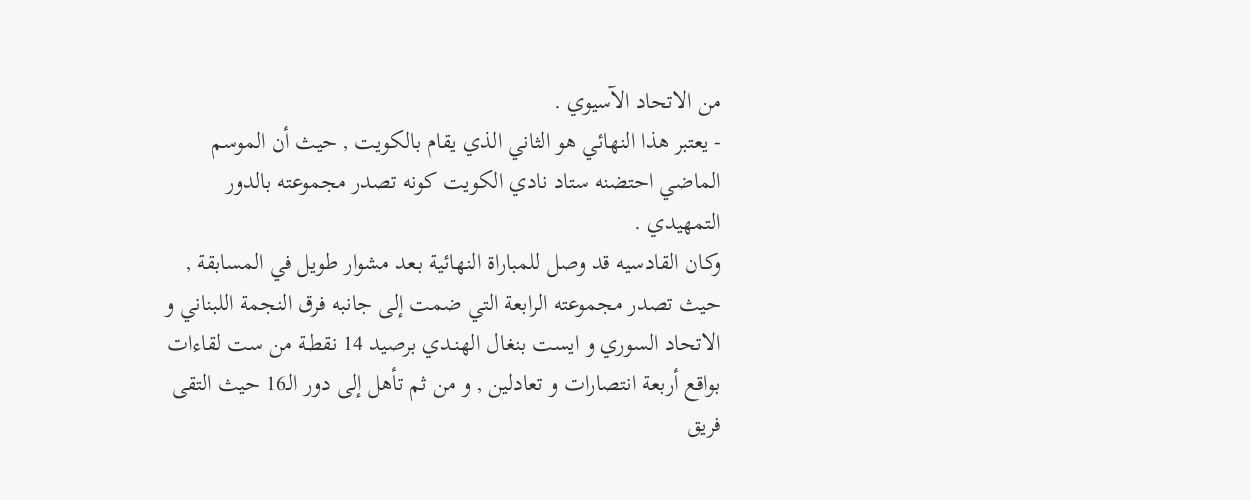من الاتحاد الآسيوي .
- يعتبر هذا النهائي هو الثاني الذي يقام بالكويت , حيث أن الموسم الماضي احتضنه ستاد نادي الكويت كونه تصدر مجموعته بالدور التمهيدي .
وكـان القادسيه قد وصل للمباراة النهائية بـعد مشوار طويل في المسابقة , حيث تصدر مجموعته الرابعة التي ضمت إلى جانبه فرق النجمة اللبناني و الاتحاد السوري و ايست بنغال الهنـدي برصيد 14 نقطـة من ست لقاءات بواقع أربعة انتصارات و تعادلين , و من ثم تأهل إلى دور الـ16 حيث التقى فريق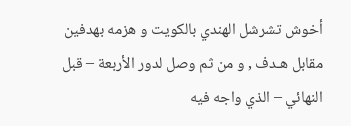أخوش تشرشل الهندي بالكويت و هزمه بهدفين مقابل هـدف , و من ثم وصل لدور الأربعة – قبل النهائي – الذي واجه فيه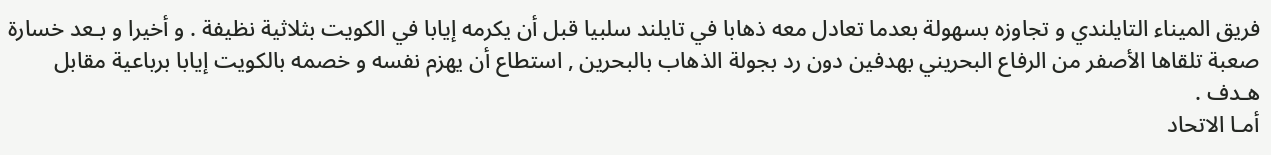فريق الميناء التايلندي و تجاوزه بسهولة بعدما تعادل معه ذهابا في تايلند سلبيا قبل أن يكرمه إيابا في الكويت بثلاثية نظيفة . و أخيرا و بـعد خسارة صعبة تلقاها الأصفر من الرفاع البحريني بهدفين دون رد بجولة الذهاب بالبحرين , استطاع أن يهزم نفسه و خصمه بالكويت إيابا برباعية مقابل هـدف .
أمـا الاتحاد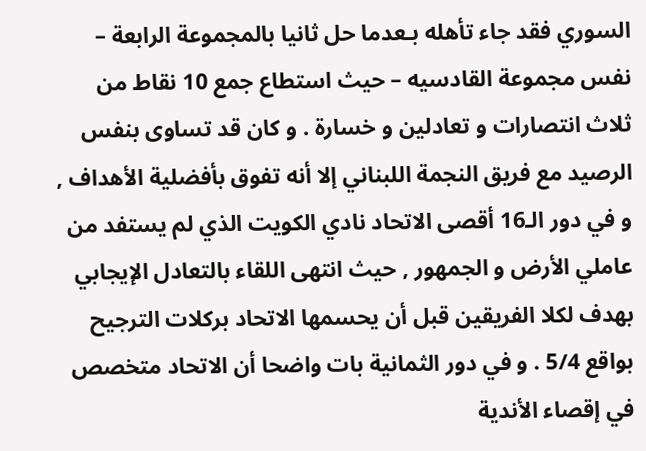السوري فقد جاء تأهله بـعدما حل ثانيا بالمجموعة الرابعة – نفس مجموعة القادسيه – حيث استطاع جمع 10 نقاط من ثلاث انتصارات و تعادلين و خسارة . و كان قد تساوى بنفس الرصيد مع فريق النجمة اللبناني إلا أنه تفوق بأفضلية الأهداف , و في دور الـ16 أقصى الاتحاد نادي الكويت الذي لم يستفد من عاملي الأرض و الجمهور , حيث انتهى اللقاء بالتعادل الإيجابي بهدف لكلا الفريقين قبل أن يحسمها الاتحاد بركلات الترجيح بواقع 5/4 . و في دور الثمانية بات واضحا أن الاتحاد متخصص في إقصاء الأندية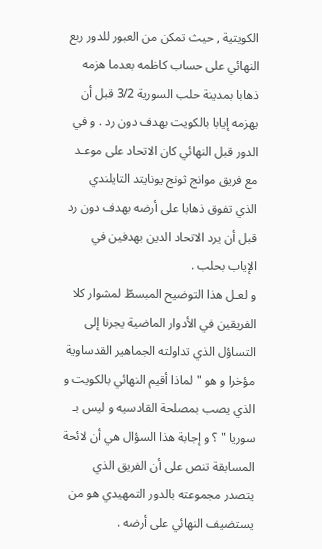الكويتية , حيث تمكن من العبور للدور ربع النهائي على حساب كاظمه بعدما هزمه ذهابا بمدينة حلب السورية 3/2 قبل أن يهزمه إيابا بالكويت بهدف دون رد . و في الدور قبل النهائي كان الاتحاد على موعـد مع فريق موانج ثونج يونايتد التايلندي الذي تفوق ذهابا على أرضه بهدف دون رد قبل أن يرد الاتحاد الدين بهدفين في الإياب بحلب .
و لعـل هذا التوضيح المبسطّ لمشوار كلا الفريقين في الأدوار الماضية يجرنا إلى التساؤل الذي تداولته الجماهير القدساوية مؤخرا و هو " لماذا أقيم النهائي بالكويت و الذي يصب بمصلحة القادسيه و ليس بـ سوريا " ؟ و إجابة هذا السؤال هي أن لائحة المسابقة تنص على أن الفريق الذي يتصدر مجموعته بالدور التمهيدي هو من يستضيف النهائي على أرضه .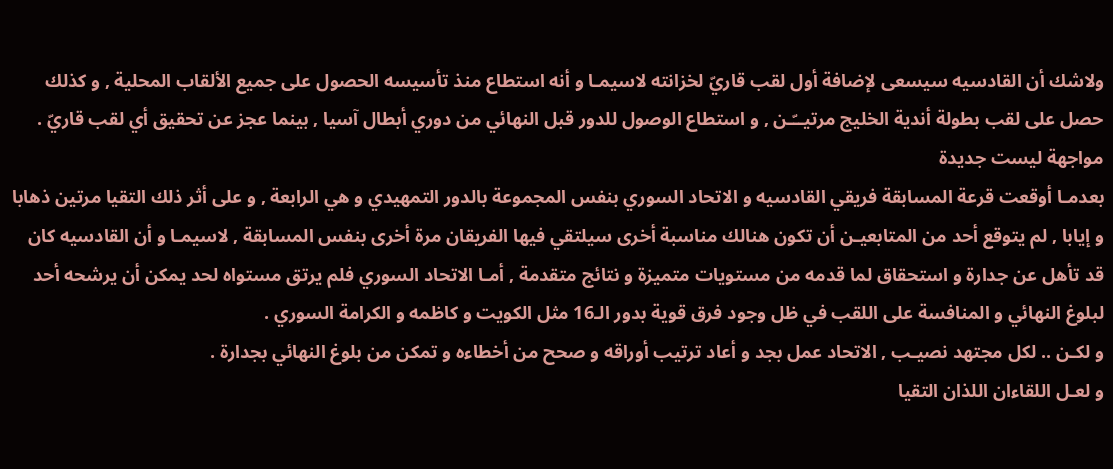ولاشك أن القادسيه سيسعى لإضافة أول لقب قاريّ لخزانته لاسيمـا و أنه استطاع منذ تأسيسه الحصول على جميع الألقاب المحلية , و كذلك حصل على لقب بطولة أندية الخليج مرتيــّـن , و استطاع الوصول للدور قبل النهائي من دوري أبطال آسيا , بينما عجز عن تحقيق أي لقب قاريّ .
مواجهة ليست جديدة
بعدمـا أوقعت قرعة المسابقة فريقي القادسيه و الاتحاد السوري بنفس المجموعة بالدور التمهيدي و هي الرابعة , و على أثر ذلك التقيا مرتين ذهابا و إيابا , لم يتوقع أحد من المتابعيـن أن تكون هنالك مناسبة أخرى سيلتقي فيها الفريقان مرة أخرى بنفس المسابقة , لاسيمـا و أن القادسيه كان قد تأهل عن جدارة و استحقاق لما قدمه من مستويات متميزة و نتائج متقدمة , أمـا الاتحاد السوري فلم يرتق مستواه لحد يمكن أن يرشحه أحد لبلوغ النهائي و المنافسة على اللقب في ظل وجود فرق قوية بدور الـ16 مثل الكويت و كاظمه و الكرامة السوري .
و لكـن .. لكل مجتهد نصيـب , الاتحاد عمل بجد و أعاد ترتيب أوراقه و صحح من أخطاءه و تمكن من بلوغ النهائي بجدارة .
و لعـل اللقاءان اللذان التقيا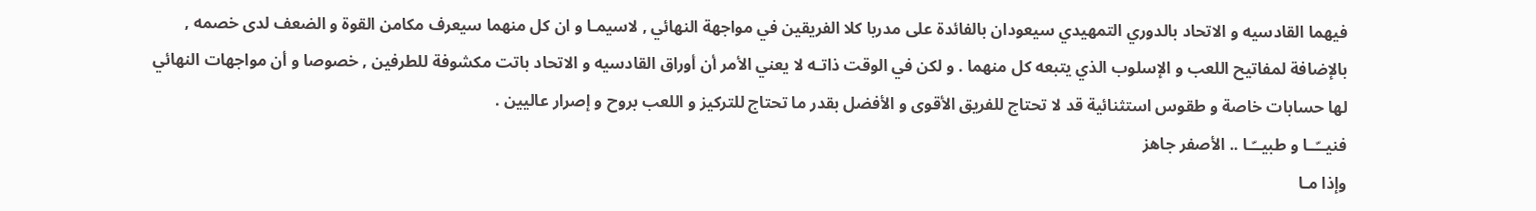فيهما القادسيه و الاتحاد بالدوري التمهيدي سيعودان بالفائدة على مدربا كلا الفريقين في مواجهة النهائي , لاسيمـا و ان كل منهما سيعرف مكامن القوة و الضعف لدى خصمه , بالإضافة لمفاتيح اللعب و الإسلوب الذي يتبعه كل منهما . و لكن في الوقت ذاتـه لا يعني الأمر أن أوراق القادسيه و الاتحاد باتت مكشوفة للطرفين , خصوصا و أن مواجهات النهائي لها حسابات خاصة و طقوس استثنائية قد لا تحتاج للفريق الأقوى و الأفضل بقدر ما تحتاج للتركيز و اللعب بروح و إصرار عاليين .
فنيــّــا و طبيــّـا .. الأصفر جاهز
وإذا مـا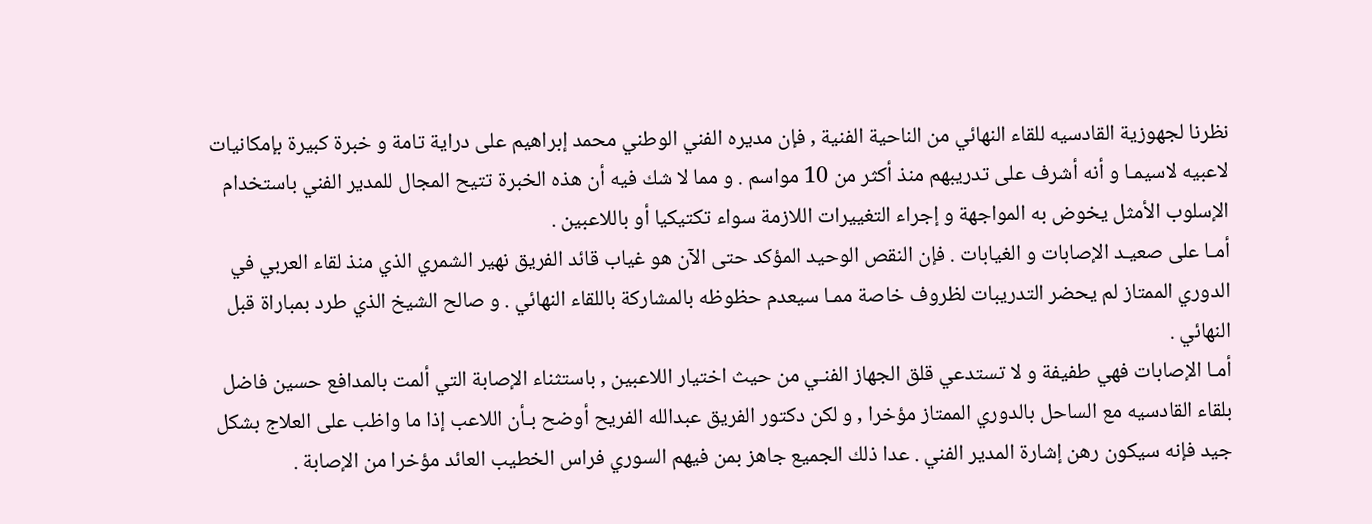نظرنا لجهوزية القادسيه للقاء النهائي من الناحية الفنية , فإن مديره الفني الوطني محمد إبراهيم على دراية تامة و خبرة كبيرة بإمكانيات لاعبيه لاسيمـا و أنه أشرف على تدريبهم منذ أكثر من 10 مواسم . و مما لا شك فيه أن هذه الخبرة تتيح المجال للمدير الفني باستخدام الإسلوب الأمثل يخوض به المواجهة و إجراء التغييرات اللازمة سواء تكتيكيا أو باللاعبين .
أمـا على صعيـد الإصابات و الغيابات . فإن النقص الوحيد المؤكد حتى الآن هو غياب قائد الفريق نهير الشمري الذي منذ لقاء العربي في الدوري الممتاز لم يحضر التدريبات لظروف خاصة ممـا سيعدم حظوظه بالمشاركة باللقاء النهائي . و صالح الشيخ الذي طرد بمباراة قبل النهائي .
أمـا الإصابات فهي طفيفة و لا تستدعي قلق الجهاز الفنـي من حيث اختيار اللاعبين , باستثناء الإصابة التي ألمت بالمدافع حسين فاضل بلقاء القادسيه مع الساحل بالدوري الممتاز مؤخرا , و لكن دكتور الفريق عبدالله الفريح أوضح بـأن اللاعب إذا ما واظب على العلاج بشكل جيد فإنه سيكون رهن إشارة المدير الفني . عدا ذلك الجميع جاهز بمن فيهم السوري فراس الخطيب العائد مؤخرا من الإصابة .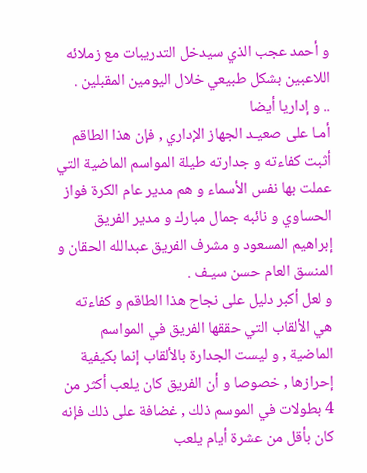و أحمد عجب الذي سيدخل التدريبات مع زملائه اللاعبين بشكل طبيعي خلال اليومين المقبلين .
.. و إداريا أيضا
أمـا على صعيـد الجهاز الإداري , فإن هذا الطاقم أثبت كفاءته و جدارته طيلة المواسم الماضية التي عملت بها نفس الأسماء و هم مدير عام الكرة فواز الحساوي و نائبه جمال مبارك و مدير الفريق إبراهيم المسعود و مشرف الفريق عبدالله الحقان و المنسق العام حسن سيـف .
و لعل أكبر دليل على نجاح هذا الطاقم و كفاءته هي الألقاب التي حققها الفريق في المواسم الماضية , و ليست الجدارة بالألقاب إنما بكيفية إحرازها , خصوصا و أن الفريق كان يلعب أكثر من 4 بطولات في الموسم ذلك , غضافة على ذلك فإنه كان بأقل من عشرة أيام يلعب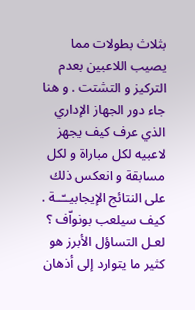بثلاث بطولات مما يصيب اللاعبين بعدم التركيز و التشتت . و هنا جاء دور الجهاز الإداري الذي عرف كيف يجهز لاعبيه لكل مباراة و لكل مسابقة و انعكس ذلك على النتائج الإيجابيــّــة .
كيف سيلعب بونواّف ؟
لعـل التساؤل الأبرز هو كثير ما يتوارد إلى أذهان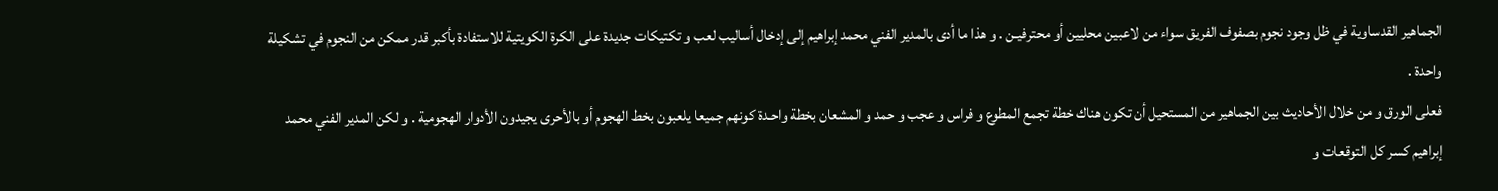الجماهير القدساوية في ظل وجود نجوم بصفوف الفريق سواء من لاعبين محليين أو محترفيـن . و هذا ما أدى بالمدير الفني محمد إبراهيم إلى إدخال أساليب لعب و تكتيكات جديدة على الكرة الكويتية للاستفادة بأكبر قدر ممكن من النجوم في تشكيلة واحدة .
فعلى الورق و من خلال الأحاديث بين الجماهير من المستحيل أن تكون هناك خطة تجمع المطوع و فراس و عجب و حمد و المشعان بخطة واحـدة كونهم جميعا يلعبون بخط الهجوم أو بالأحرى يجيدون الأدوار الهجومية . و لكن المدير الفني محمد إبراهيم كسر كل التوقعات و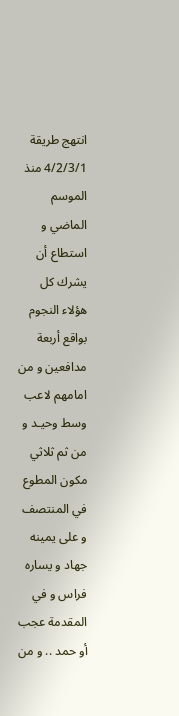انتهج طريقة 4/2/3/1 منذ الموسم الماضي و استطاع أن يشرك كل هؤلاء النجوم بواقع أربعة مدافعين و من امامهم لاعب وسط وحيـد و من ثم ثلاثي مكون المطوع في المنتصف و على يمينه جهاد و يساره فراس و في المقدمة عجب أو حمد .. و من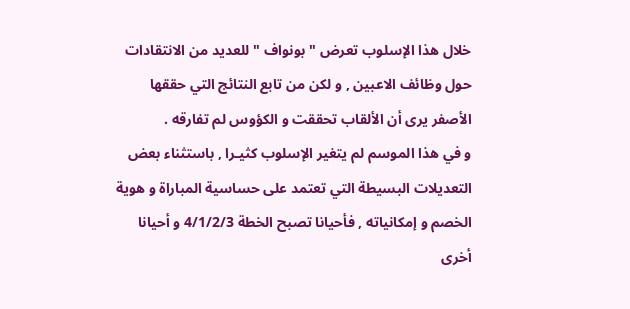خلال هذا الإسلوب تعرض " بونواف " للعديد من الانتقادات حول وظائف الاعبين , و لكن من تابع النتائج التي حققها الأصفر يرى أن الألقاب تحققت و الكؤوس لم تفارقه .
و في هذا الموسم لم يتغير الإسلوب كثيـرا , باستثناء بعض التعديلات البسيطة التي تعتمد على حساسية المباراة و هوية الخصم و إمكانياته , فأحيانا تصبح الخطة 4/1/2/3 و أحيانا أخرى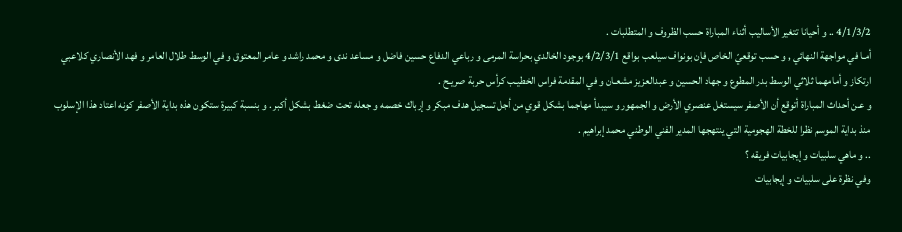4/1/3/2 .. و أحيانا تتغير الأساليب أثناء المباراة حسب الظروف و المتطلبات .
أمـا في مواجهة النهائي , و حسب توقعيّ الخاص فإن بونواف سيلعب بواقع 4/2/3/1 بوجود الخالدي بحراسة المرمى و رباعي الدفاع حسين فاضل و مساعد ندى و محمد راشد و عامر المعتوق و في الوسط طلال العامر و فهد الأنصاري كلاعبي ارتكاز و أمامهما ثلاثي الوسط بدر المطوع و جهاد الحسين و عبدالعزيز مشعـان و في المقدمة فراس الخطيـب كرأس حربة صريـح .
و عـن أحداث المباراة أتوقع أن الأصفر سيستغل عنصري الأرض و الجمهور و سيبدأ مهاجما بشكل قوي من أجل تسجيل هدف مبكر و إرباك خصمه و جعله تحت ضغط بشكل أكبر . و بنسبة كبيرة ستكون هذه بداية الأصفر كونه اعتاد هذا الإسلوب منذ بداية الموسم نظرا للخطة الهجومية التي ينتهجها المدير الفني الوطني محمد إبراهيم .
.. و ماهي سلبيات و إيجابيات فريقه ؟
وفي نظرة على سلبيات و إيجابيات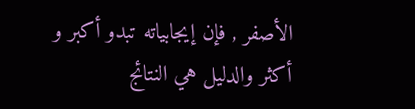الأصفر , فإن إيجابياته تبدو أكبر و أكثر والدليل هي النتائج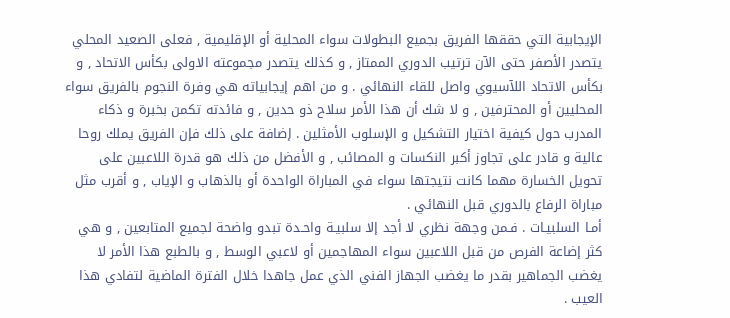الإيجابية التي حققها الفريق بجميع البطولات سواء المحلية أو الإقليمية , فعلى الصعيد المحلي يتصدر الأصفر حتى الآن ترتيب الدوري الممتاز , و كذلك يتصدر مجموعته الاولى بكأس الاتحاد , و بكأس الاتحاد اللآسيوي واصل للقاء النهائي . و من اهم إيجابياته هي وفرة النجوم بالفريق سواء المحليين أو المحترفين , و لا شك أن هذا الأمر سلاح ذو حدين , و فائدته تكمن بخبرة و ذكاء المدرب حول كيفية اختيار التشكيل و الإسلوب الأمثلين . إضافة على ذلك فإن الفريق يملك روحا عالية و قادر على تجاوز أكبر النكسات و المصائب , و الأفضل من ذلك هو قدرة اللاعبين على تحويل الخسارة مهما كانت نتيجتها سواء في المباراة الواحدة أو بالذهاب و الإياب , و أقرب مثل مباراة الرفاع بالدوري قبل النهائي .
أمـا السلبيـات . فـمن وجهة نظري لا أجد إلا سلبيـة واحـدة تبدو واضحة لجميع المتابعين , و هي كثر إضاعة الفرص من قبل اللاعبين سواء المهاجمين أو لاعبي الوسط , و بالطبع هذا الأمر لا يغضب الجماهير بقدر ما يغضب الجهاز الفني الذي عمل جاهدا خلال الفترة الماضية لتفادي هذا العيب .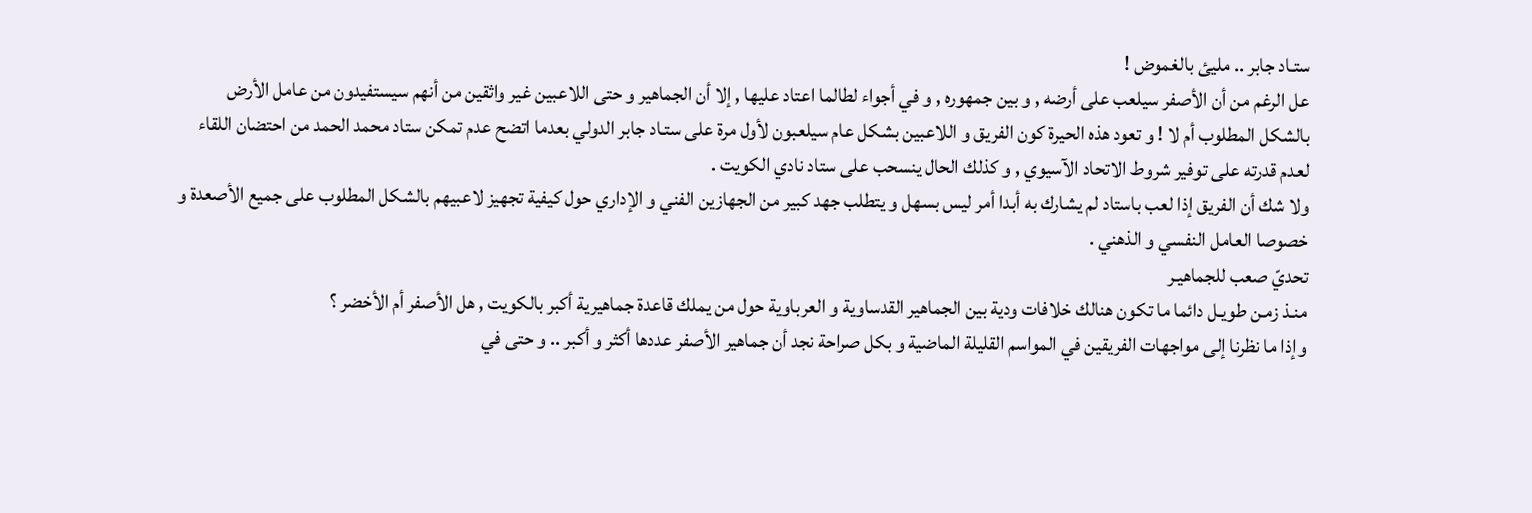ستـاد جابر .. مليئ بالغموض !
عل الرغم من أن الأصفر سيلعب على أرضه , و بين جمهوره , و في أجواء لطالما اعتاد عليها , إلا أن الجماهير و حتى اللاعبين غير واثقين من أنهم سيستفيدون من عامل الأرض بالشكل المطلوب أم لا ! و تعود هذه الحيرة كون الفريق و اللاعبين بشكل عام سيلعبون لأول مرة على ستـاد جابر الدولي بعدما اتضح عدم تمكن ستاد محمد الحمد من احتضان اللقاء لعدم قدرته على توفير شروط الاتحاد الآسيوي , و كذلك الحال ينسحب على ستاد نادي الكويت .
ولا شك أن الفريق إذا لعب باستاد لم يشارك به أبدا أمر ليس بسهل و يتطلب جهد كبير من الجهازين الفني و الإداري حول كيفية تجهيز لاعبيهم بالشكل المطلوب على جميع الأصعدة و خصوصا العامل النفسي و الذهني .
تحديّ صعب للجماهيـر
منـذ زمـن طويـل دائما ما تكون هنالك خلافات ودية بين الجماهير القدساوية و العرباوية حول من يملك قاعدة جماهيرية أكبر بالكويت , هل الأصفر أم الأخضر ؟
وإذا ما نظرنا إلى مواجهات الفريقين في المواسم القليلة الماضية و بكل صراحة نجد أن جماهير الأصفر عددها أكثر و أكبر .. و حتى في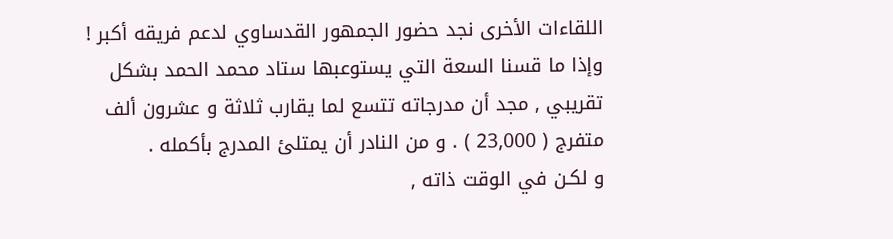اللقاءات الأخرى نجد حضور الجمهور القدساوي لدعم فريقه أكبر !
وإذا ما قسنا السعة التي يستوعبها ستاد محمد الحمد بشكل تقريبي , مجد أن مدرجاته تتسع لما يقارب ثلاثة و عشرون ألف متفرج ( 23,000 ) . و من النادر أن يمتلئ المدرج بأكمله .
و لكـن في الوقت ذاته ,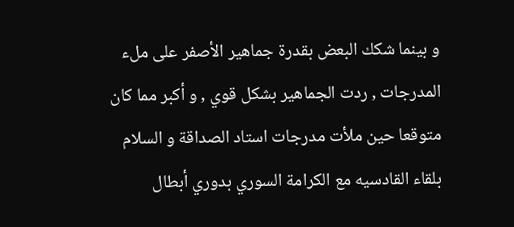و بينما شكك البعض بقدرة جماهير الأصفر على ملء المدرجات , ردت الجماهير بشكل قوي , و أكبر مما كان متوقعا حين ملأت مدرجات استاد الصداقة و السلام بلقاء القادسيه مع الكرامة السوري بدوري أبطال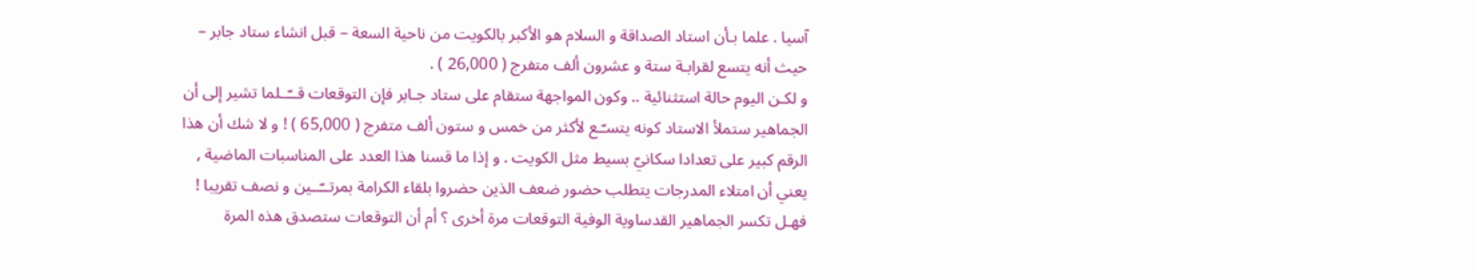آسيا . علما بـأن استاد الصداقة و السلام هو الأكبر بالكويت من ناحية السعة – قبل انشاء ستاد جابر – حيث أنه يتسع لقرابـة ستة و عشرون ألف متفرج ( 26,000 ) .
و لكـن اليوم حالة استثنائية .. وكون المواجهة ستقام على ستاد جـابر فإن التوقعات قــّــلما تشير إلى أن الجماهير ستملأ الاستاد كونه يتسـّـع لأكثر من خمس و ستون ألف متفرج ( 65,000 ) ! و لا شك أن هذا الرقم كبير على تعدادا سكانيّ بسيط مثل الكويت . و إذا ما قسنا هذا العدد على المناسبات الماضية , يعني أن امتلاء المدرجات يتطلب حضور ضعف الذين حضروا بلقاء الكرامة بمرتــّــين و نصف تقريبا ! فهـل تكسر الجماهير القدساوية الوفية التوقعات مرة أخرى ؟ أم أن التوقعات ستصدق هذه المرة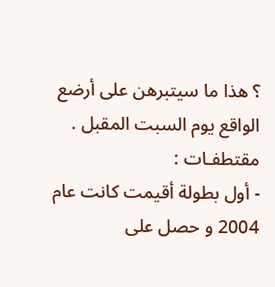؟ هذا ما سيتبرهن على أرضع الواقع يوم السبت المقبل .
مقتطفـات :
- أول بطولة أقيمت كانت عام 2004 و حصل على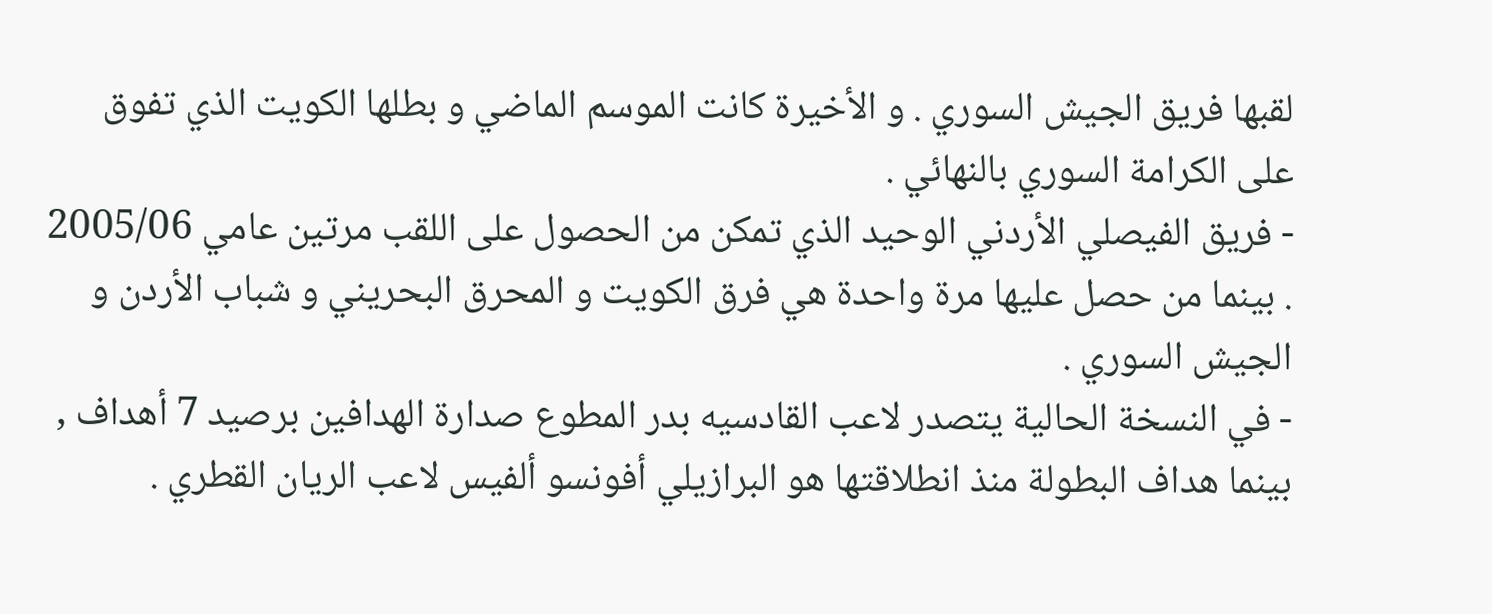لقبها فريق الجيش السوري . و الأخيرة كانت الموسم الماضي و بطلها الكويت الذي تفوق على الكرامة السوري بالنهائي .
- فريق الفيصلي الأردني الوحيد الذي تمكن من الحصول على اللقب مرتين عامي 2005/06 . بينما من حصل عليها مرة واحدة هي فرق الكويت و المحرق البحريني و شباب الأردن و الجيش السوري .
- في النسخة الحالية يتصدر لاعب القادسيه بدر المطوع صدارة الهدافين برصيد 7 أهداف , بينما هداف البطولة منذ انطلاقتها هو البرازيلي أفونسو ألفيس لاعب الريان القطري .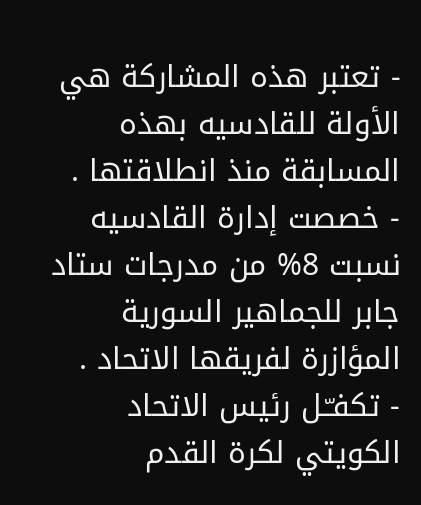- تعتبر هذه المشاركة هي الأولة للقادسيه بهذه المسابقة منذ انطلاقتها .
- خصصت إدارة القادسيه نسبت 8% من مدرجات ستاد جابر للجماهير السورية المؤازرة لفريقها الاتحاد .
- تكفـّـل رئيس الاتحاد الكويتي لكرة القدم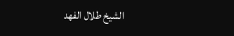الشيخ طلال الفهد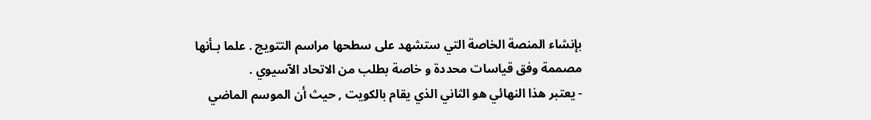بإنشاء المنصة الخاصة التي ستشهد على سطحها مراسم التتويج . علما بـأنها مصممة وفق قياسات محددة و خاصة بطلب من الاتحاد الآسيوي .
- يعتبر هذا النهائي هو الثاني الذي يقام بالكويت , حيث أن الموسم الماضي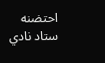احتضنه ستاد نادي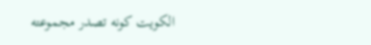الكويت كونه تصدر مجموعته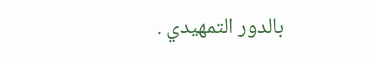بالدور التمهيدي .